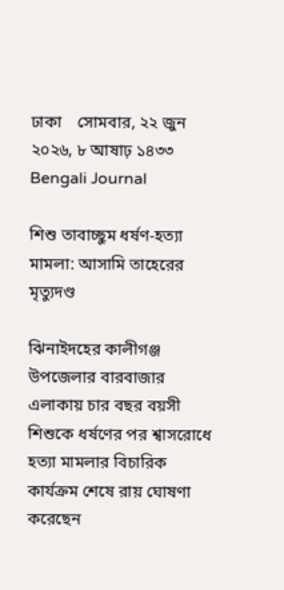ঢাকা    সোমবার, ২২ জুন ২০২৬, ৮ আষাঢ় ১৪৩৩
Bengali Journal

শিশু তাবাচ্ছুম ধর্ষণ-হত্যা মামলা: আসামি তাহেরের মৃত্যুদণ্ড

ঝিনাইদহের কালীগঞ্জ উপজেলার বারবাজার এলাকায় চার বছর বয়সী শিশুকে ধর্ষণের পর শ্বাসরোধে হত্যা মামলার বিচারিক কার্যক্রম শেষে রায় ঘোষণা করেছেন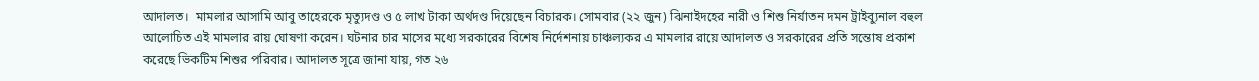আদালত।  মামলার আসামি আবু তাহেরকে মৃত্যুদণ্ড ও ৫ লাখ টাকা অর্থদণ্ড দিয়েছেন বিচারক। সোমবার (২২ জুন) ঝিনাইদহের নারী ও শিশু নির্যাতন দমন ট্রাইব্যুনাল বহুল আলোচিত এই মামলার রায় ঘোষণা করেন। ঘটনার চার মাসের মধ্যে সরকারের বিশেষ নির্দেশনায় চাঞ্চল্যকর এ মামলার রায়ে আদালত ও সরকারের প্রতি সন্তোষ প্রকাশ করেছে ভিকটিম শিশুর পরিবার। আদালত সূত্রে জানা যায়, গত ২৬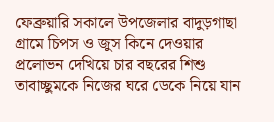ফেব্রুয়ারি সকালে উপজেলার বাদুড়গাছা গ্রামে চিপস ও জুস কিনে দেওয়ার প্রলোভন দেখিয়ে চার বছরের শিশু তাবাচ্ছুমকে নিজের ঘরে ডেকে নিয়ে যান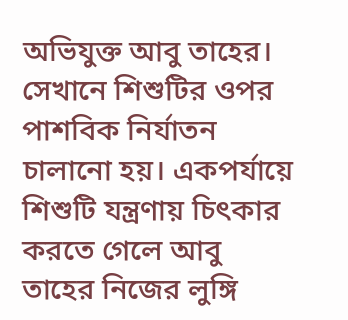অভিযুক্ত আবু তাহের। সেখানে শিশুটির ওপর পাশবিক নির্যাতন চালানো হয়। একপর্যায়ে শিশুটি যন্ত্রণায় চিৎকার করতে গেলে আবু তাহের নিজের লুঙ্গি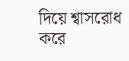দিয়ে শ্বাসরোধ করে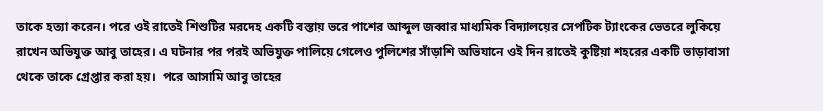তাকে হত্যা করেন। পরে ওই রাতেই শিশুটির মরদেহ একটি বস্তায় ভরে পাশের আব্দুল জব্বার মাধ্যমিক বিদ্যালয়ের সেপটিক ট্যাংকের ভেতরে লুকিয়ে রাখেন অভিযুক্ত আবু তাহের। এ ঘটনার পর পরই অভিযুক্ত পালিয়ে গেলেও পুলিশের সাঁড়াশি অভিযানে ওই দিন রাতেই কুষ্টিয়া শহরের একটি ভাড়াবাসা থেকে তাকে গ্রেপ্তার করা হয়।  পরে আসামি আবু তাহের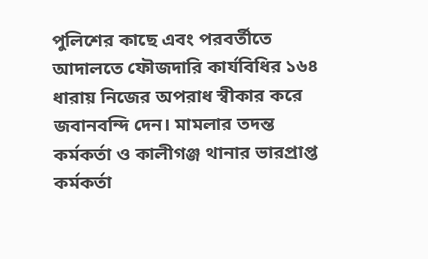পুলিশের কাছে এবং পরবর্তীতে আদালতে ফৌজদারি কার্যবিধির ১৬৪ ধারায় নিজের অপরাধ স্বীকার করে জবানবন্দি দেন। মামলার তদন্ত কর্মকর্তা ও কালীগঞ্জ থানার ভারপ্রাপ্ত কর্মকর্তা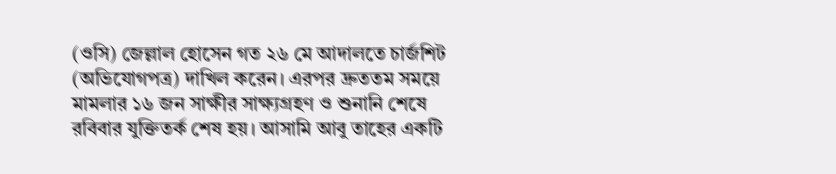(ওসি) জেল্লাল হোসেন গত ২৬ মে আদালতে চার্জশিট (অভিযোগপত্র) দাখিল করেন। এরপর দ্রুততম সময়ে মামলার ১৬ জন সাক্ষীর সাক্ষ্যগ্রহণ ও শুনানি শেষে রবিবার যুক্তিতর্ক শেষ হয়। আসামি আবু তাহের একটি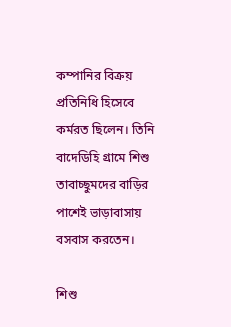কম্পানির বিক্রয় প্রতিনিধি হিসেবে কর্মরত ছিলেন। তিনি বাদেডিহি গ্রামে শিশু তাবাচ্ছুমদের বাড়ির পাশেই ভাড়াবাসায় বসবাস করতেন।

শিশু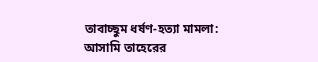তাবাচ্ছুম ধর্ষণ-হত্যা মামলা: আসামি তাহেরের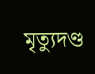মৃত্যুদণ্ড